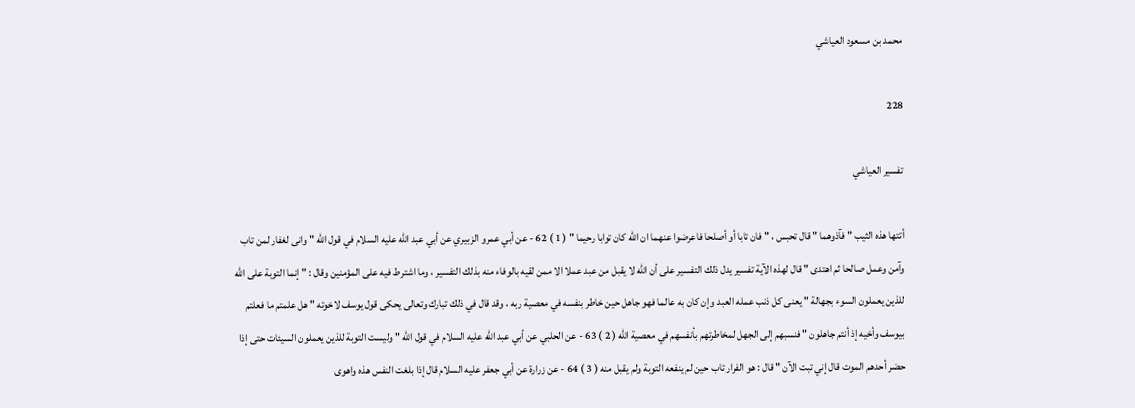محمد بن مسعود العياشي

228

تفسير العياشي

أتتها هذه الثيب " فآذوهما " قال تحبس ، " فان تابا أو أصلحا فاعرضوا عنهما ان الله كان توابا رحيما " ( 1 ) 62 - عن أبي عمرو الزبيري عن أبي عبد الله عليه السلام في قول الله " وانى لغفار لمن تاب وآمن وعمل صالحا ثم اهتدى " قال لهذه الآية تفسير يدل ذلك التفسير على أن الله لا يقبل من عبد عملا الا ممن لقيه بالوفاء منه بذلك التفسير ، وما اشترط فيه على المؤمنين وقال : " إنما التوبة على الله للذين يعملون السوء بجهالة " يعنى كل ذنب عمله العبد وإن كان به عالما فهو جاهل حين خاطر بنفسه في معصية ربه ، وقد قال في ذلك تبارك وتعالى يحكى قول يوسف لاخوته " هل علمتم ما فعلتم بيوسف وأخيه إذ أنتم جاهلون " فنسبهم إلى الجهل لمخاطرتهم بأنفسهم في معصية الله ( 2 ) 63 - عن الحلبي عن أبي عبد الله عليه السلام في قول الله " وليست التوبة للذين يعملون السيئات حتى إذا حضر أحدهم الموت قال إني تبت الآن " قال : هو الفرار تاب حين لم ينفعه التوبة ولم يقبل منه ( 3 ) 64 - عن زرارة عن أبي جعفر عليه السلام قال إذا بلغت النفس هذه واهوى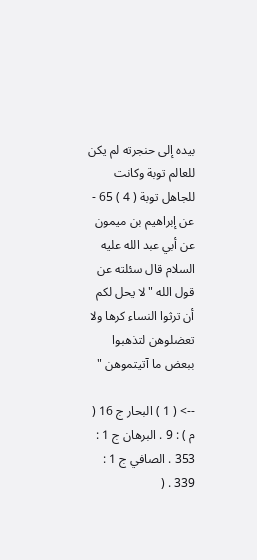بيده إلى حنجرته لم يكن للعالم توبة وكانت للجاهل توبة ( 4 ) 65 - عن إبراهيم بن ميمون عن أبي عبد الله عليه السلام قال سئلته عن قول الله " لا يحل لكم أن ترثوا النساء كرها ولا تعضلوهن لتذهبوا ببعض ما آتيتموهن "

--> ( 1 ) البحار ج 16 ( م ) : 9 . البرهان ج 1 : 353 . الصافي ج 1 : 339 . (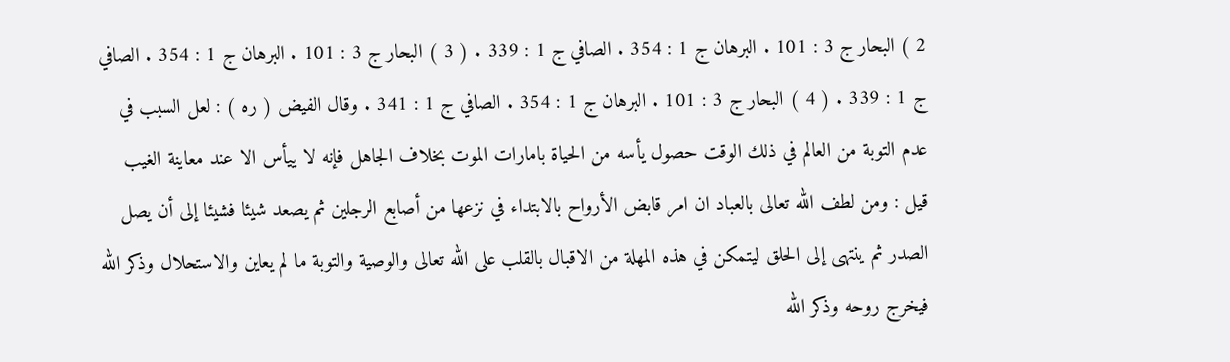2 ) البحار ج 3 : 101 . البرهان ج 1 : 354 . الصافي ج 1 : 339 . ( 3 ) البحار ج 3 : 101 . البرهان ج 1 : 354 . الصافي ج 1 : 339 . ( 4 ) البحار ج 3 : 101 . البرهان ج 1 : 354 . الصافي ج 1 : 341 . وقال الفيض ( ره ) : لعل السبب في عدم التوبة من العالم في ذلك الوقت حصول يأسه من الحياة بامارات الموت بخلاف الجاهل فإنه لا ييأس الا عند معاينة الغيب قيل : ومن لطف الله تعالى بالعباد ان امر قابض الأرواح بالابتداء في نزعها من أصابع الرجلين ثم يصعد شيئا فشيئا إلى أن يصل الصدر ثم ينتهى إلى الحلق ليتمكن في هذه المهلة من الاقبال بالقلب على الله تعالى والوصية والتوبة ما لم يعاين والاستحلال وذكر الله فيخرج روحه وذكر الله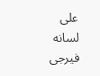على لسانه فيرجى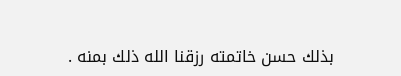بذلك حسن خاتمته رزقنا الله ذلك بمنه .